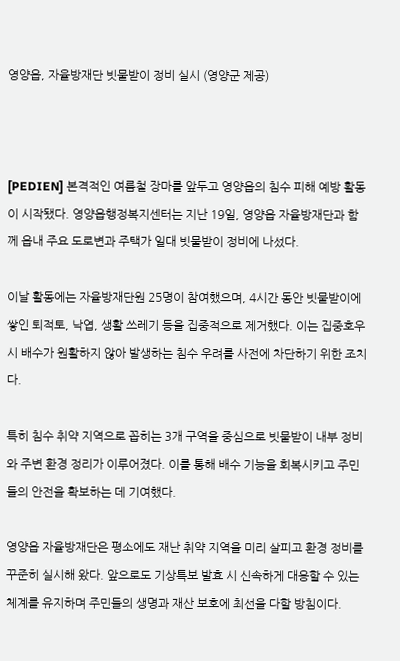영양읍, 자율방재단 빗물받이 정비 실시 (영양군 제공)



[PEDIEN] 본격적인 여름철 장마를 앞두고 영양읍의 침수 피해 예방 활동이 시작됐다. 영양읍행정복지센터는 지난 19일, 영양읍 자율방재단과 함께 읍내 주요 도로변과 주택가 일대 빗물받이 정비에 나섰다.

이날 활동에는 자율방재단원 25명이 참여했으며, 4시간 동안 빗물받이에 쌓인 퇴적토, 낙엽, 생활 쓰레기 등을 집중적으로 제거했다. 이는 집중호우 시 배수가 원활하지 않아 발생하는 침수 우려를 사전에 차단하기 위한 조치다.

특히 침수 취약 지역으로 꼽히는 3개 구역을 중심으로 빗물받이 내부 정비와 주변 환경 정리가 이루어졌다. 이를 통해 배수 기능을 회복시키고 주민들의 안전을 확보하는 데 기여했다.

영양읍 자율방재단은 평소에도 재난 취약 지역을 미리 살피고 환경 정비를 꾸준히 실시해 왔다. 앞으로도 기상특보 발효 시 신속하게 대응할 수 있는 체계를 유지하며 주민들의 생명과 재산 보호에 최선을 다할 방침이다.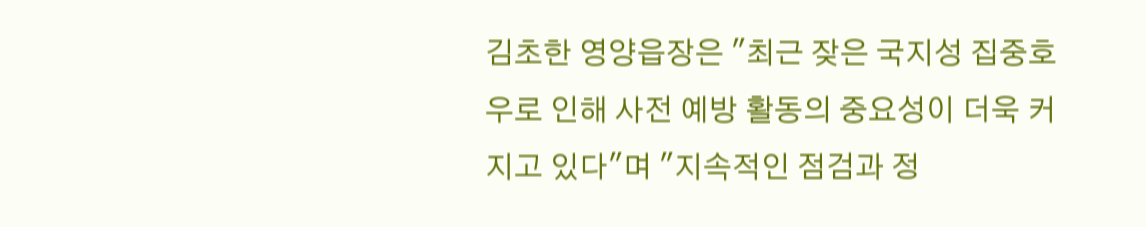김초한 영양읍장은 "최근 잦은 국지성 집중호우로 인해 사전 예방 활동의 중요성이 더욱 커지고 있다"며 "지속적인 점검과 정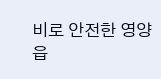비로 안전한 영양읍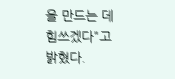을 만드는 데 힘쓰겠다"고 밝혔다.